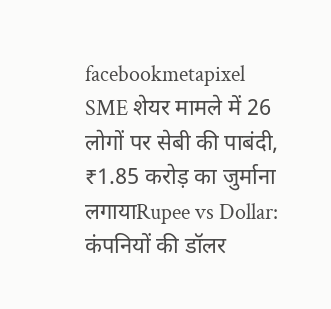facebookmetapixel
SME शेयर मामले में 26 लोगों पर सेबी की पाबंदी, ₹1.85 करोड़ का जुर्माना लगायाRupee vs Dollar: कंपनियों की डॉलर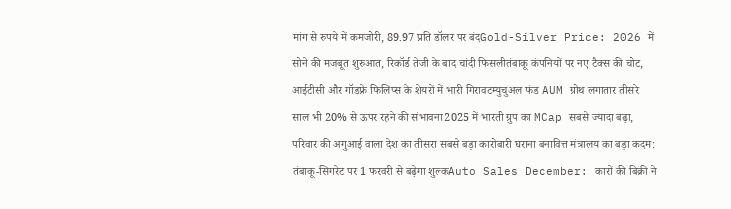मांग से रुपये में कमजोरी, 89.97 प्रति डॉलर पर बंदGold-Silver Price: 2026 में सोने की मजबूत शुरुआत, रिकॉर्ड तेजी के बाद चांदी फिसलीतंबाकू कंपनियों पर नए टैक्स की चोट, आईटीसी और गॉडफ्रे फिलिप्स के शेयरों में भारी गिरावटम्युचुअल फंड AUM ग्रोथ लगातार तीसरे साल भी 20% से ऊपर रहने की संभावना2025 में भारती ग्रुप का MCap सबसे ज्यादा बढ़ा, परिवार की अगुआई वाला देश का तीसरा सबसे बड़ा कारोबारी घराना बनावित्त मंत्रालय का बड़ा कदम: तंबाकू-सिगरेट पर 1 फरवरी से बढ़ेगा शुल्कAuto Sales December: कारों की बिक्री ने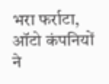भरा फर्राटा, ऑटो कंपनियों ने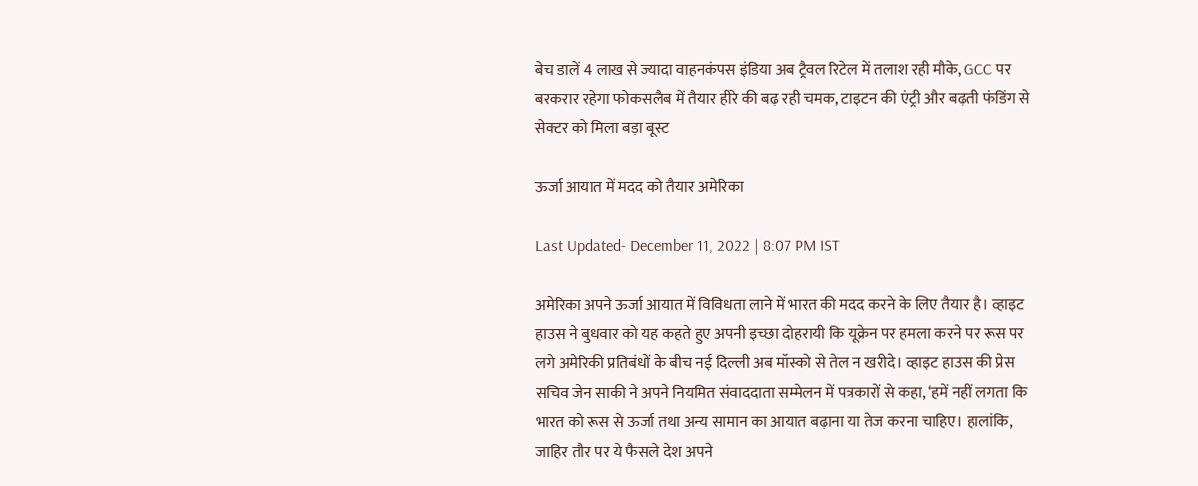बेच डालें 4 लाख से ज्यादा वाहनकंपस इंडिया अब ट्रैवल रिटेल में तलाश रही मौके, GCC पर बरकरार रहेगा फोकसलैब में तैयार हीरे की बढ़ रही चमक, टाइटन की एंट्री और बढ़ती फंडिंग से सेक्टर को मिला बड़ा बूस्ट

ऊर्जा आयात में मदद को तैयार अमेरिका

Last Updated- December 11, 2022 | 8:07 PM IST

अमेरिका अपने ऊर्जा आयात में विविधता लाने में भारत की मदद करने के लिए तैयार है। व्हाइट हाउस ने बुधवार को यह कहते हुए अपनी इच्छा दोहरायी कि यूक्रेन पर हमला करने पर रूस पर लगे अमेरिकी प्रतिबंधों के बीच नई दिल्ली अब मॉस्को से तेल न खरीदे। व्हाइट हाउस की प्रेस सचिव जेन साकी ने अपने नियमित संवाददाता सम्मेलन में पत्रकारों से कहा, ‘हमें नहीं लगता कि भारत को रूस से ऊर्जा तथा अन्य सामान का आयात बढ़ाना या तेज करना चाहिए। हालांकि, जाहिर तौर पर ये फैसले देश अपने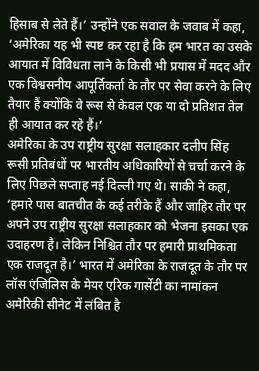हिसाब से लेते हैं।’ उन्होंने एक सवाल के जवाब में कहा, ‘अमेरिका यह भी स्पष्ट कर रहा है कि हम भारत का उसके आयात में विविधता लाने के किसी भी प्रयास में मदद और एक विश्वसनीय आपूर्तिकर्ता के तौर पर सेवा करने के लिए तैयार हैं क्योंकि वे रूस से केवल एक या दो प्रतिशत तेल ही आयात कर रहे हैं।’
अमेरिका के उप राष्ट्रीय सुरक्षा सलाहकार दलीप सिंह रूसी प्रतिबंधों पर भारतीय अधिकारियों से चर्चा करने के लिए पिछले सप्ताह नई दिल्ली गए थे। साकी ने कहा, ‘हमारे पास बातचीत के कई तरीके हैं और जाहिर तौर पर अपने उप राष्ट्रीय सुरक्षा सलाहकार को भेजना इसका एक उदाहरण है। लेकिन निश्चित तौर पर हमारी प्राथमिकता एक राजदूत है।’ भारत में अमेरिका के राजदूत के तौर पर लॉस एंजिलिस के मेयर एरिक गार्सेटी का नामांकन अमेरिकी सीनेट में लंबित है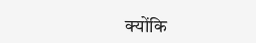क्योंकि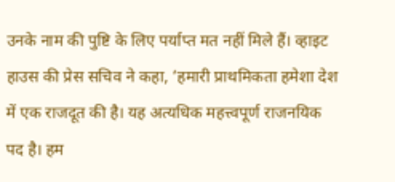उनके नाम की पुष्टि के लिए पर्याप्त मत नहीं मिले हैं। व्हाइट हाउस की प्रेस सचिव ने कहा, ‘हमारी प्राथमिकता हमेशा देश में एक राजदूत की है। यह अत्यधिक महत्त्वपूर्ण राजनयिक पद है। हम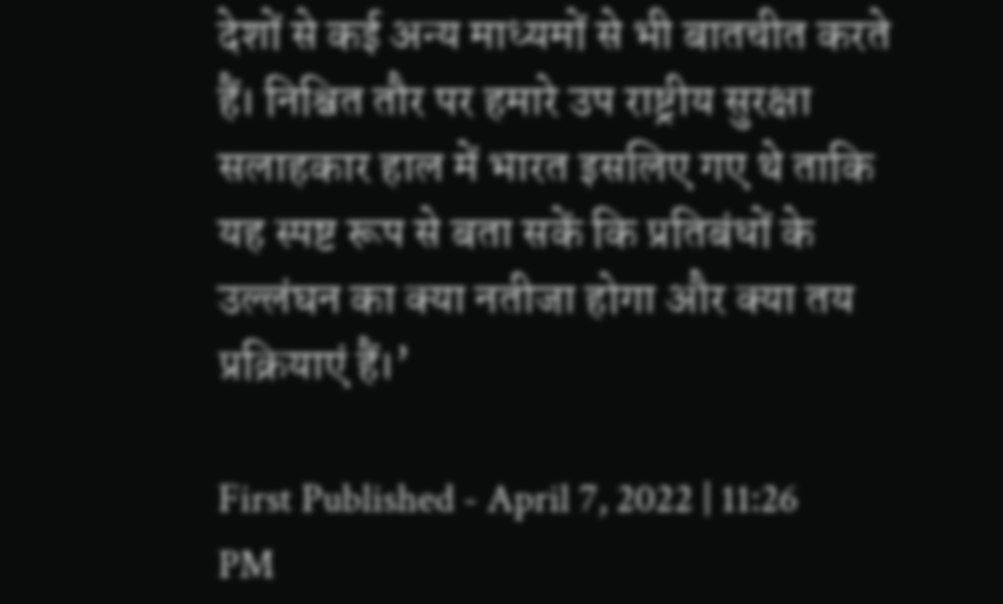देशों से कई अन्य माध्यमों से भी बातचीत करते हैं। निश्चित तौर पर हमारे उप राष्ट्रीय सुरक्षा सलाहकार हाल में भारत इसलिए गए थे ताकि यह स्पष्ट रूप से बता सकें कि प्रतिबंधों के उल्लंघन का क्या नतीजा होगा और क्या तय प्रक्रियाएं हैं।’

First Published - April 7, 2022 | 11:26 PM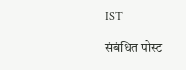IST

संबंधित पोस्ट